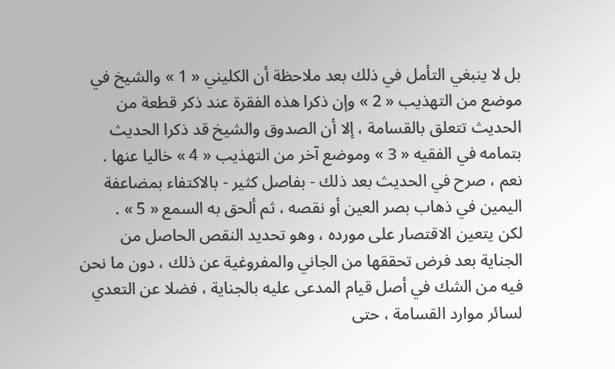بل لا ينبغي التأمل في ذلك بعد ملاحظة أن الكليني « 1 » والشيخ في موضع من التهذيب « 2 » وإن ذكرا هذه الفقرة عند ذكر قطعة من الحديث تتعلق بالقسامة ، إلا أن الصدوق والشيخ قد ذكرا الحديث بتمامه في الفقيه « 3 » وموضع آخر من التهذيب « 4 » خاليا عنها .
نعم ، صرح في الحديث بعد ذلك - بفاصل كثير - بالاكتفاء بمضاعفة اليمين في ذهاب بصر العين أو نقصه ، ثم ألحق به السمع « 5 » .
لكن يتعين الاقتصار على مورده ، وهو تحديد النقص الحاصل من الجناية بعد فرض تحققها من الجاني والمفروغية عن ذلك ، دون ما نحن فيه من الشك في أصل قيام المدعى عليه بالجناية ، فضلا عن التعدي لسائر موارد القسامة ، حتى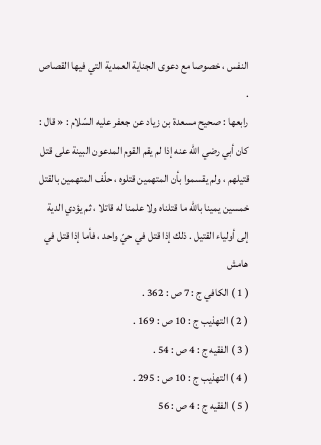النفس ، خصوصا مع دعوى الجناية العمدية التي فيها القصاص .
رابعها : صحيح مسعدة بن زياد عن جعفر عليه السّلام : « قال : كان أبي رضي اللّه عنه إذا لم يقم القوم المدعون البينة على قتل قتيلهم ، ولم يقسموا بأن المتهمين قتلوه ، حلّف المتهمين بالقتل خمسين يمينا باللّه ما قتلناه ولا علمنا له قاتلا ، ثم يؤدي الدية إلى أولياء القتيل . ذلك إذا قتل في حيّ واحد ، فأما إذا قتل في
هامش
( 1 ) الكافي ج : 7 ص : 362 .
( 2 ) التهذيب ج : 10 ص : 169 .
( 3 ) الفقيه ج : 4 ص : 54 .
( 4 ) التهذيب ج : 10 ص : 295 .
( 5 ) الفقيه ج : 4 ص : 56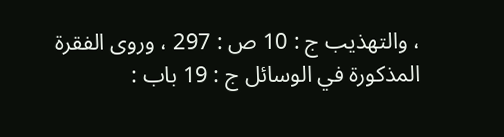، والتهذيب ج : 10 ص : 297 ، وروى الفقرة المذكورة في الوسائل ج : 19 باب :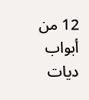12 من أبواب ديات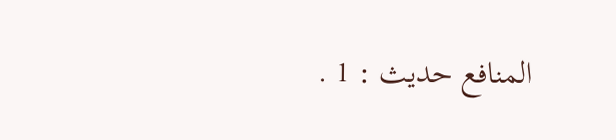المنافع حديث : 1 .